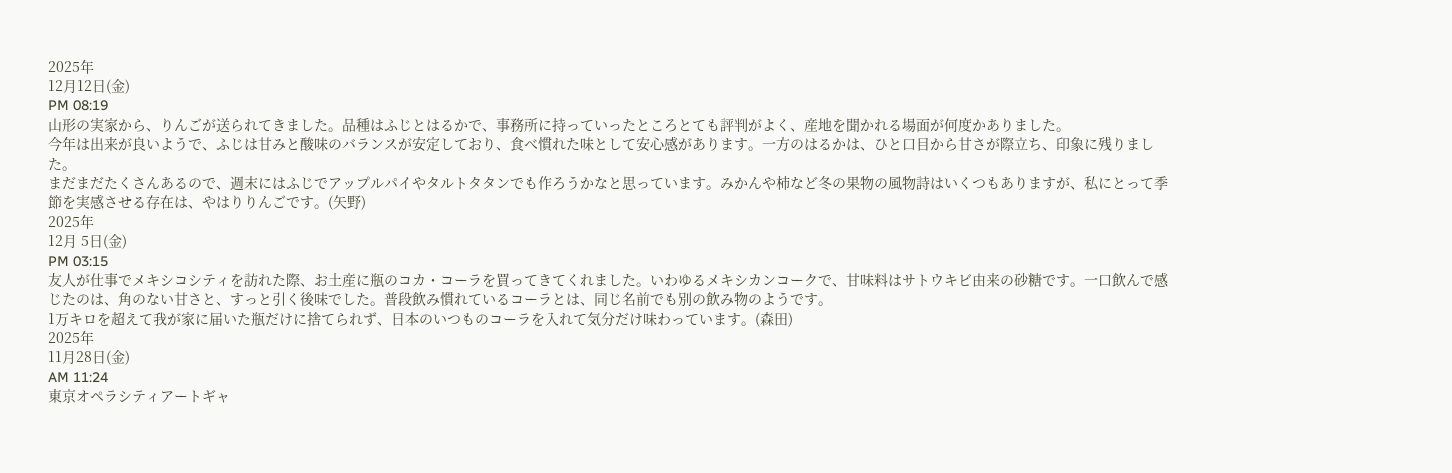2025年
12月12日(金)
PM 08:19
山形の実家から、りんごが送られてきました。品種はふじとはるかで、事務所に持っていったところとても評判がよく、産地を聞かれる場面が何度かありました。
今年は出来が良いようで、ふじは甘みと酸味のバランスが安定しており、食べ慣れた味として安心感があります。一方のはるかは、ひと口目から甘さが際立ち、印象に残りました。
まだまだたくさんあるので、週末にはふじでアップルパイやタルトタタンでも作ろうかなと思っています。みかんや柿など冬の果物の風物詩はいくつもありますが、私にとって季節を実感させる存在は、やはりりんごです。(矢野)
2025年
12月 5日(金)
PM 03:15
友人が仕事でメキシコシティを訪れた際、お土産に瓶のコカ・コーラを買ってきてくれました。いわゆるメキシカンコークで、甘味料はサトウキビ由来の砂糖です。一口飲んで感じたのは、角のない甘さと、すっと引く後味でした。普段飲み慣れているコーラとは、同じ名前でも別の飲み物のようです。
1万キロを超えて我が家に届いた瓶だけに捨てられず、日本のいつものコーラを入れて気分だけ味わっています。(森田)
2025年
11月28日(金)
AM 11:24
東京オペラシティアートギャ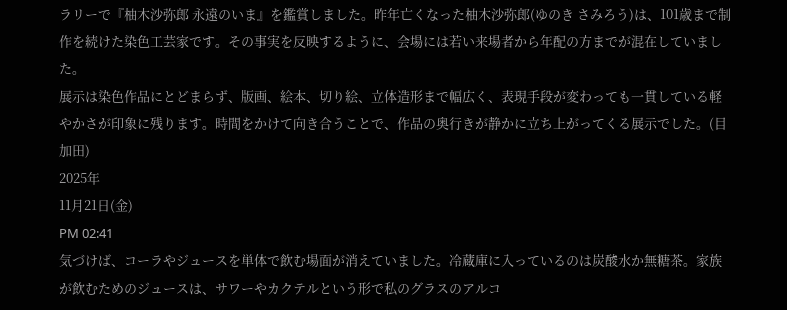ラリーで『柚木沙弥郎 永遠のいま』を鑑賞しました。昨年亡くなった柚木沙弥郎(ゆのき さみろう)は、101歳まで制作を続けた染色工芸家です。その事実を反映するように、会場には若い来場者から年配の方までが混在していました。
展示は染色作品にとどまらず、版画、絵本、切り絵、立体造形まで幅広く、表現手段が変わっても一貫している軽やかさが印象に残ります。時間をかけて向き合うことで、作品の奥行きが静かに立ち上がってくる展示でした。(目加田)
2025年
11月21日(金)
PM 02:41
気づけば、コーラやジュースを単体で飲む場面が消えていました。冷蔵庫に入っているのは炭酸水か無糖茶。家族が飲むためのジュースは、サワーやカクテルという形で私のグラスのアルコ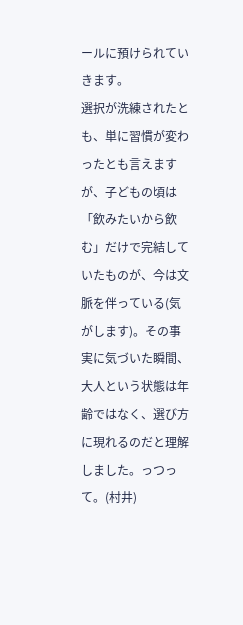ールに預けられていきます。
選択が洗練されたとも、単に習慣が変わったとも言えますが、子どもの頃は「飲みたいから飲む」だけで完結していたものが、今は文脈を伴っている(気がします)。その事実に気づいた瞬間、大人という状態は年齢ではなく、選び方に現れるのだと理解しました。っつって。(村井)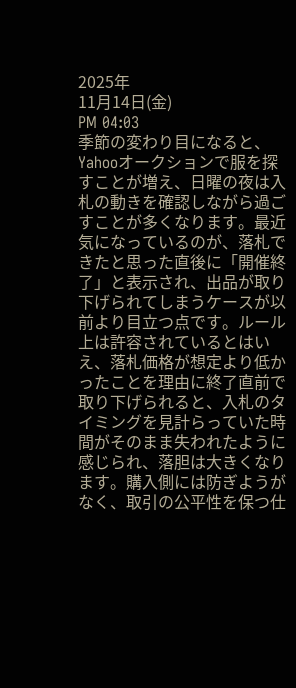2025年
11月14日(金)
PM 04:03
季節の変わり目になると、Yahooオークションで服を探すことが増え、日曜の夜は入札の動きを確認しながら過ごすことが多くなります。最近気になっているのが、落札できたと思った直後に「開催終了」と表示され、出品が取り下げられてしまうケースが以前より目立つ点です。ルール上は許容されているとはいえ、落札価格が想定より低かったことを理由に終了直前で取り下げられると、入札のタイミングを見計らっていた時間がそのまま失われたように感じられ、落胆は大きくなります。購入側には防ぎようがなく、取引の公平性を保つ仕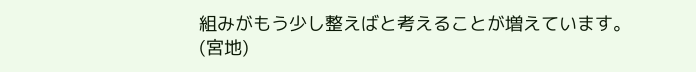組みがもう少し整えばと考えることが増えています。(宮地)